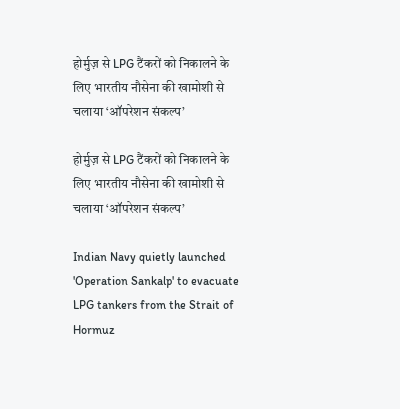होर्मुज़ से LPG टैंकरों को निकालने के लिए भारतीय नौसेना की खामोशी से चलाया ‘ऑपरेशन संकल्प’

होर्मुज़ से LPG टैंकरों को निकालने के लिए भारतीय नौसेना की खामोशी से चलाया ‘ऑपरेशन संकल्प’

Indian Navy quietly launched 'Operation Sankalp' to evacuate LPG tankers from the Strait of Hormuz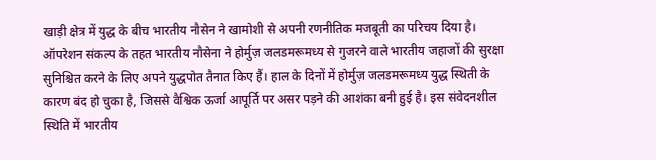खाड़ी क्षेत्र में युद्ध के बीच भारतीय नौसेन ने खामोशी से अपनी रणनीतिक मजबूती का परिचय दिया है। ऑपरेशन संकल्प के तहत भारतीय नौसेना ने होर्मुज़ जलडमरूमध्य से गुजरने वाले भारतीय जहाजों की सुरक्षा सुनिश्चित करने के लिए अपने युद्धपोत तैनात किए हैं। हाल के दिनों में होर्मुज़ जलडमरूमध्य युद्ध स्थिती के कारण बंद हो चुका है, जिससे वैश्विक ऊर्जा आपूर्ति पर असर पड़ने की आशंका बनी हुई है। इस संवेदनशील स्थिति में भारतीय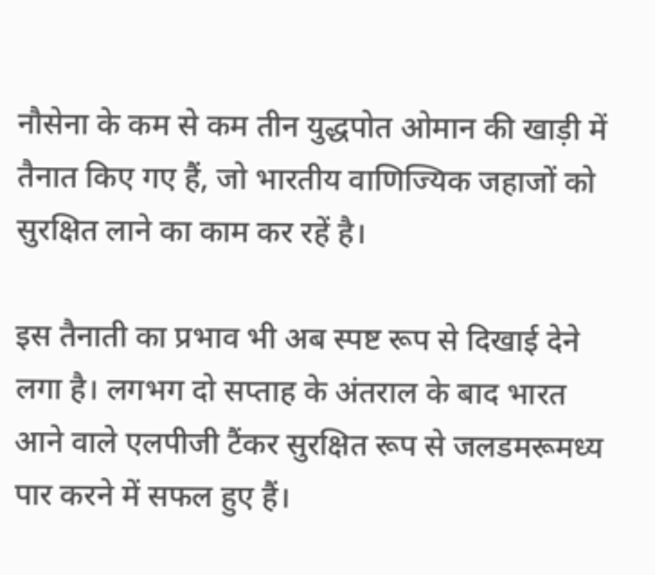नौसेना के कम से कम तीन युद्धपोत ओमान की खाड़ी में तैनात किए गए हैं, जो भारतीय वाणिज्यिक जहाजों को सुरक्षित लाने का काम कर रहें है।

इस तैनाती का प्रभाव भी अब स्पष्ट रूप से दिखाई देने लगा है। लगभग दो सप्ताह के अंतराल के बाद भारत आने वाले एलपीजी टैंकर सुरक्षित रूप से जलडमरूमध्य पार करने में सफल हुए हैं।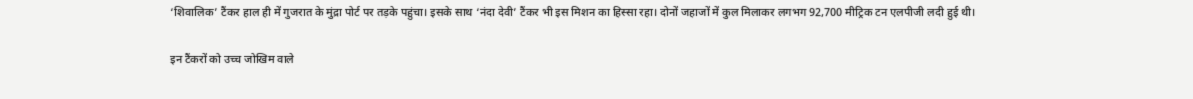‘शिवालिक’ टैंकर हाल ही में गुजरात के मुंद्रा पोर्ट पर तड़के पहुंचा। इसके साथ ‘नंदा देवी’ टैंकर भी इस मिशन का हिस्सा रहा। दोनों जहाजों में कुल मिलाकर लगभग 92,700 मीट्रिक टन एलपीजी लदी हुई थी।

इन टैंकरों को उच्च जोखिम वाले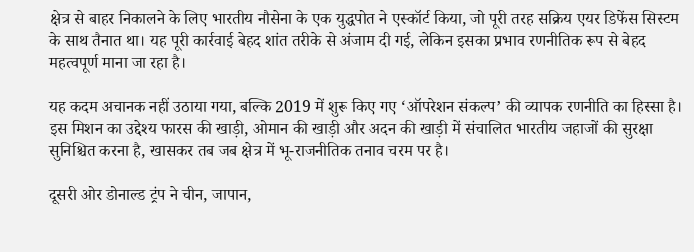क्षेत्र से बाहर निकालने के लिए भारतीय नौसेना के एक युद्धपोत ने एस्कॉर्ट किया, जो पूरी तरह सक्रिय एयर डिफेंस सिस्टम के साथ तैनात था। यह पूरी कार्रवाई बेहद शांत तरीके से अंजाम दी गई, लेकिन इसका प्रभाव रणनीतिक रूप से बेहद महत्वपूर्ण माना जा रहा है।

यह कदम अचानक नहीं उठाया गया, बल्कि 2019 में शुरू किए गए ‘ऑपरेशन संकल्प’ की व्यापक रणनीति का हिस्सा है। इस मिशन का उद्देश्य फारस की खाड़ी, ओमान की खाड़ी और अदन की खाड़ी में संचालित भारतीय जहाजों की सुरक्षा सुनिश्चित करना है, खासकर तब जब क्षेत्र में भू-राजनीतिक तनाव चरम पर है।

दूसरी ओर डोनाल्ड ट्रंप ने चीन, जापान,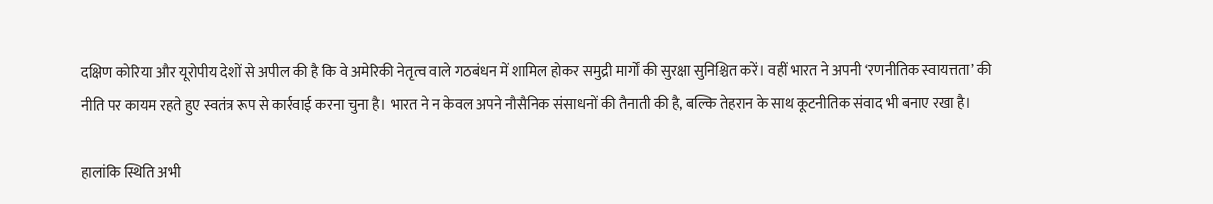दक्षिण कोरिया और यूरोपीय देशों से अपील की है कि वे अमेरिकी नेतृत्व वाले गठबंधन में शामिल होकर समुद्री मार्गों की सुरक्षा सुनिश्चित करें। वहीं भारत ने अपनी ‘रणनीतिक स्वायत्तता’ की नीति पर कायम रहते हुए स्वतंत्र रूप से कार्रवाई करना चुना है। भारत ने न केवल अपने नौसैनिक संसाधनों की तैनाती की है, बल्कि तेहरान के साथ कूटनीतिक संवाद भी बनाए रखा है।

हालांकि स्थिति अभी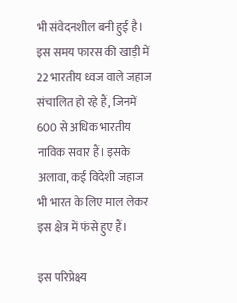भी संवेदनशील बनी हुई है। इस समय फारस की खाड़ी में 22 भारतीय ध्वज वाले जहाज संचालित हो रहे हैं, जिनमें 600 से अधिक भारतीय नाविक सवार हैं। इसके अलावा, कई विदेशी जहाज भी भारत के लिए माल लेकर इस क्षेत्र में फंसे हुए हैं।

इस परिप्रेक्ष्य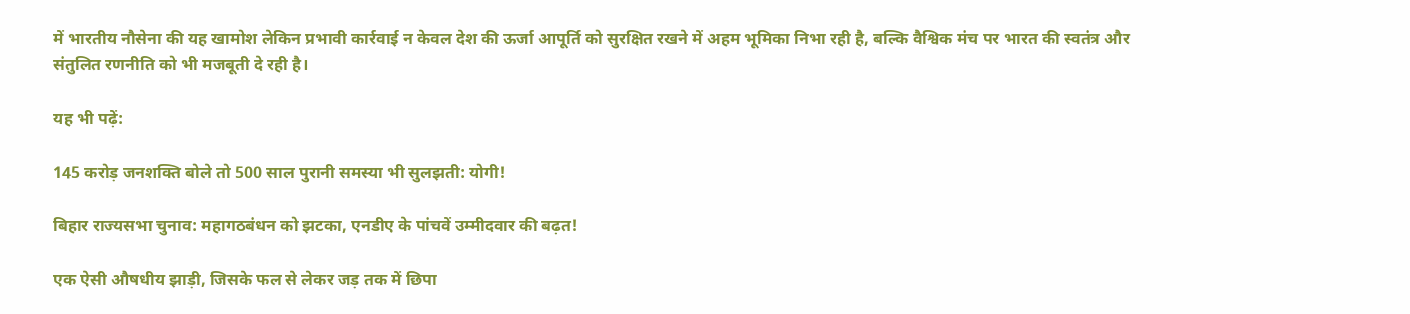में भारतीय नौसेना की यह खामोश लेकिन प्रभावी कार्रवाई न केवल देश की ऊर्जा आपूर्ति को सुरक्षित रखने में अहम भूमिका निभा रही है, बल्कि वैश्विक मंच पर भारत की स्वतंत्र और संतुलित रणनीति को भी मजबूती दे रही है।

यह भी पढ़ें:

145 करोड़ जनशक्ति बोले तो 500 साल पुरानी समस्या भी सुलझती: योगी!

बिहार राज्यसभा चुनाव: महागठबंधन को झटका, एनडीए के पांचवें उम्मीदवार की बढ़त!

एक ऐसी औषधीय झाड़ी, जिसके फल से लेकर जड़ तक में छिपा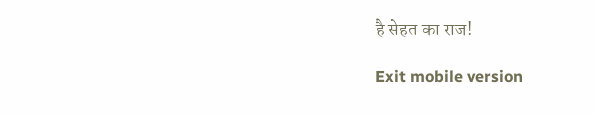है सेहत का राज!

Exit mobile version